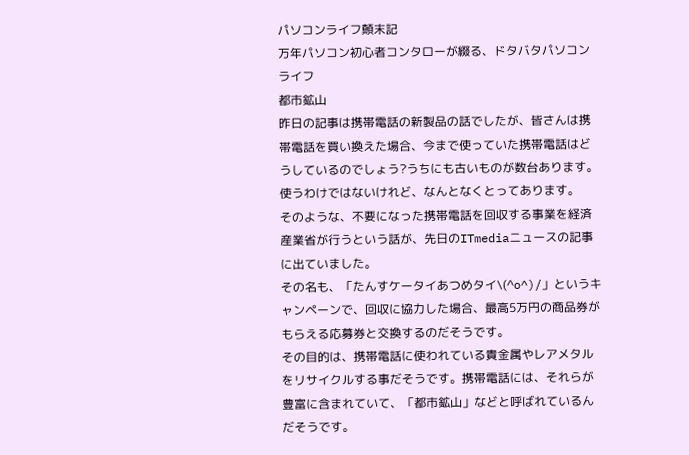パソコンライフ顛末記
万年パソコン初心者コンタローが綴る、ドタバタパソコンライフ
都市鉱山
昨日の記事は携帯電話の新製品の話でしたが、皆さんは携帯電話を買い換えた場合、今まで使っていた携帯電話はどうしているのでしょう?うちにも古いものが数台あります。使うわけではないけれど、なんとなくとってあります。
そのような、不要になった携帯電話を回収する事業を経済産業省が行うという話が、先日のITmediaニュースの記事に出ていました。
その名も、「たんすケータイあつめタイ\(^o^)/」というキャンペーンで、回収に協力した場合、最高5万円の商品券がもらえる応募券と交換するのだそうです。
その目的は、携帯電話に使われている貴金属やレアメタルをリサイクルする事だそうです。携帯電話には、それらが豊富に含まれていて、「都市鉱山」などと呼ばれているんだそうです。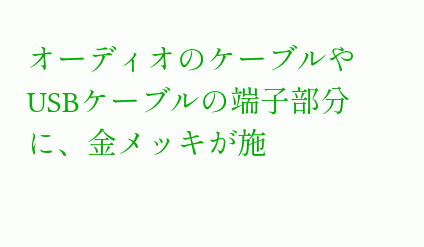オーディオのケーブルやUSBケーブルの端子部分に、金メッキが施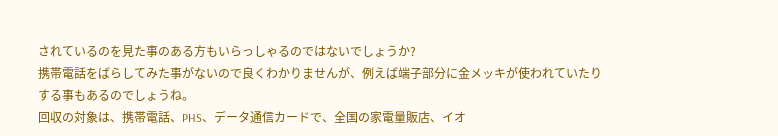されているのを見た事のある方もいらっしゃるのではないでしょうか?
携帯電話をばらしてみた事がないので良くわかりませんが、例えば端子部分に金メッキが使われていたりする事もあるのでしょうね。
回収の対象は、携帯電話、PHS、データ通信カードで、全国の家電量販店、イオ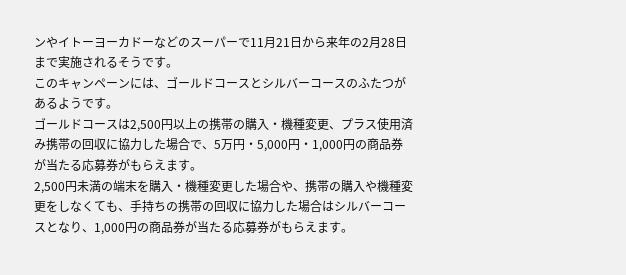ンやイトーヨーカドーなどのスーパーで11月21日から来年の2月28日まで実施されるそうです。
このキャンペーンには、ゴールドコースとシルバーコースのふたつがあるようです。
ゴールドコースは2,500円以上の携帯の購入・機種変更、プラス使用済み携帯の回収に協力した場合で、5万円・5,000円・1,000円の商品券が当たる応募券がもらえます。
2,500円未満の端末を購入・機種変更した場合や、携帯の購入や機種変更をしなくても、手持ちの携帯の回収に協力した場合はシルバーコースとなり、1,000円の商品券が当たる応募券がもらえます。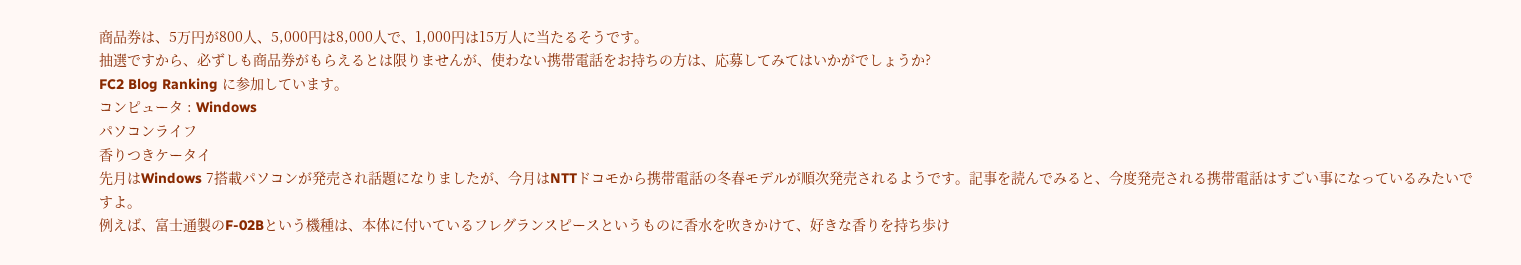商品券は、5万円が800人、5,000円は8,000人で、1,000円は15万人に当たるそうです。
抽選ですから、必ずしも商品券がもらえるとは限りませんが、使わない携帯電話をお持ちの方は、応募してみてはいかがでしょうか?
FC2 Blog Ranking に参加しています。
コンピュータ : Windows
パソコンライフ
香りつきケータイ
先月はWindows 7搭載パソコンが発売され話題になりましたが、今月はNTTドコモから携帯電話の冬春モデルが順次発売されるようです。記事を読んでみると、今度発売される携帯電話はすごい事になっているみたいですよ。
例えば、富士通製のF-02Bという機種は、本体に付いているフレグランスピースというものに香水を吹きかけて、好きな香りを持ち歩け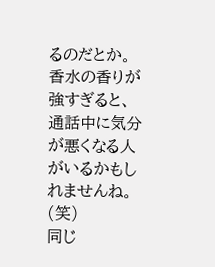るのだとか。
香水の香りが強すぎると、通話中に気分が悪くなる人がいるかもしれませんね。(笑)
同じ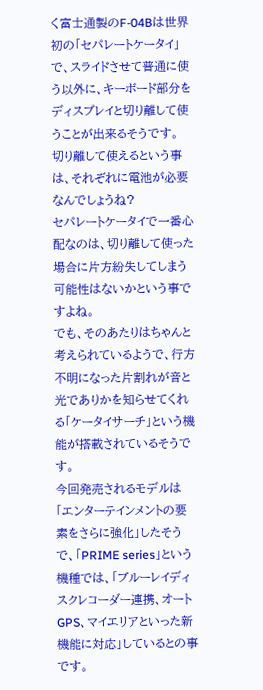く富士通製のF-04Bは世界初の「セパレートケータイ」で、スライドさせて普通に使う以外に、キーボード部分をディスプレイと切り離して使うことが出来るそうです。
切り離して使えるという事は、それぞれに電池が必要なんでしょうね?
セパレートケータイで一番心配なのは、切り離して使った場合に片方紛失してしまう可能性はないかという事ですよね。
でも、そのあたりはちゃんと考えられているようで、行方不明になった片割れが音と光でありかを知らせてくれる「ケータイサーチ」という機能が搭載されているそうです。
今回発売されるモデルは「エンターテインメントの要素をさらに強化」したそうで、「PRIME series」という機種では、「ブルーレイディスクレコーダー連携、オートGPS、マイエリアといった新機能に対応」しているとの事です。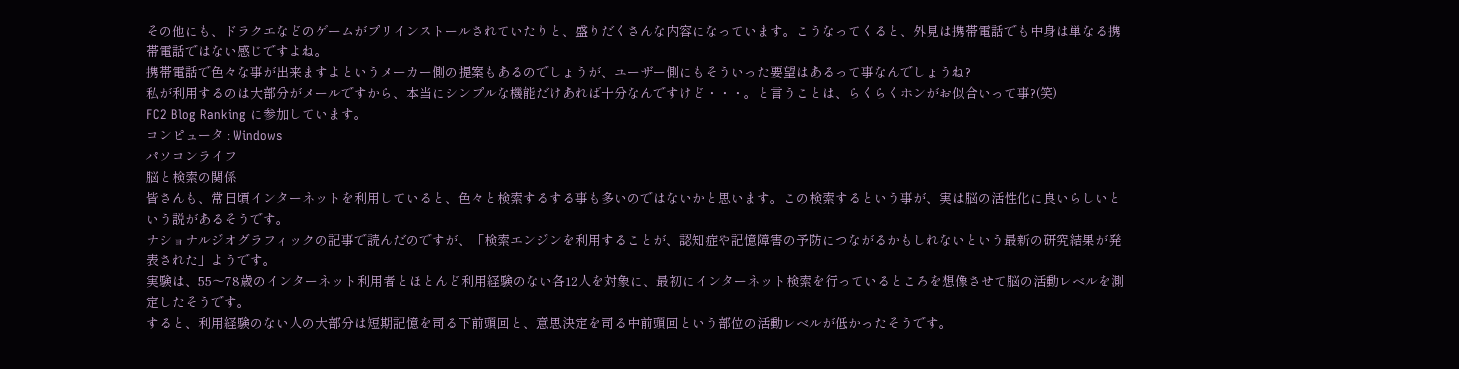その他にも、ドラクエなどのゲームがプリインストールされていたりと、盛りだくさんな内容になっています。こうなってくると、外見は携帯電話でも中身は単なる携帯電話ではない感じですよね。
携帯電話で色々な事が出来ますよというメーカー側の提案もあるのでしょうが、ユーザー側にもそういった要望はあるって事なんでしょうね?
私が利用するのは大部分がメールですから、本当にシンプルな機能だけあれば十分なんですけど・・・。と言うことは、らくらくホンがお似合いって事?(笑)
FC2 Blog Ranking に参加しています。
コンピュータ : Windows
パソコンライフ
脳と検索の関係
皆さんも、常日頃インターネットを利用していると、色々と検索するする事も多いのではないかと思います。この検索するという事が、実は脳の活性化に良いらしいという説があるそうです。
ナショナルジオグラフィックの記事で読んだのですが、「検索エンジンを利用することが、認知症や記憶障害の予防につながるかもしれないという最新の研究結果が発表された」ようです。
実験は、55〜78歳のインターネット利用者とほとんど利用経験のない各12人を対象に、最初にインターネット検索を行っているところを想像させて脳の活動レベルを測定したそうです。
すると、利用経験のない人の大部分は短期記憶を司る下前頭回と、意思決定を司る中前頭回という部位の活動レベルが低かったそうです。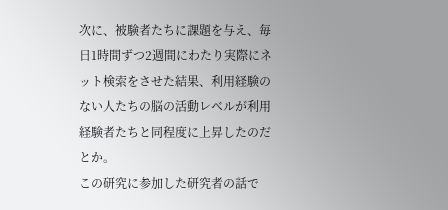次に、被験者たちに課題を与え、毎日1時間ずつ2週間にわたり実際にネット検索をさせた結果、利用経験のない人たちの脳の活動レベルが利用経験者たちと同程度に上昇したのだとか。
この研究に参加した研究者の話で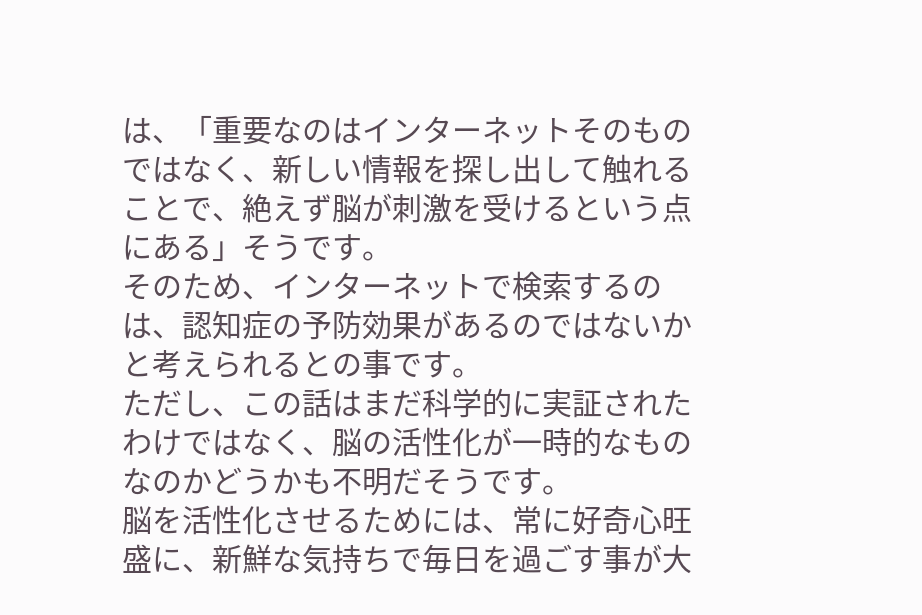は、「重要なのはインターネットそのものではなく、新しい情報を探し出して触れることで、絶えず脳が刺激を受けるという点にある」そうです。
そのため、インターネットで検索するのは、認知症の予防効果があるのではないかと考えられるとの事です。
ただし、この話はまだ科学的に実証されたわけではなく、脳の活性化が一時的なものなのかどうかも不明だそうです。
脳を活性化させるためには、常に好奇心旺盛に、新鮮な気持ちで毎日を過ごす事が大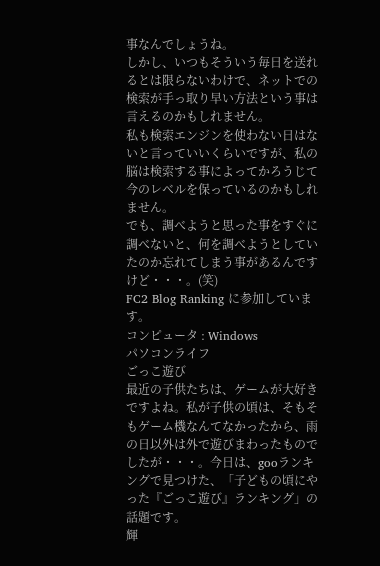事なんでしょうね。
しかし、いつもそういう毎日を送れるとは限らないわけで、ネットでの検索が手っ取り早い方法という事は言えるのかもしれません。
私も検索エンジンを使わない日はないと言っていいくらいですが、私の脳は検索する事によってかろうじて今のレベルを保っているのかもしれません。
でも、調べようと思った事をすぐに調べないと、何を調べようとしていたのか忘れてしまう事があるんですけど・・・。(笑)
FC2 Blog Ranking に参加しています。
コンピュータ : Windows
パソコンライフ
ごっこ遊び
最近の子供たちは、ゲームが大好きですよね。私が子供の頃は、そもそもゲーム機なんてなかったから、雨の日以外は外で遊びまわったものでしたが・・・。今日は、gooランキングで見つけた、「子どもの頃にやった『ごっこ遊び』ランキング」の話題です。
輝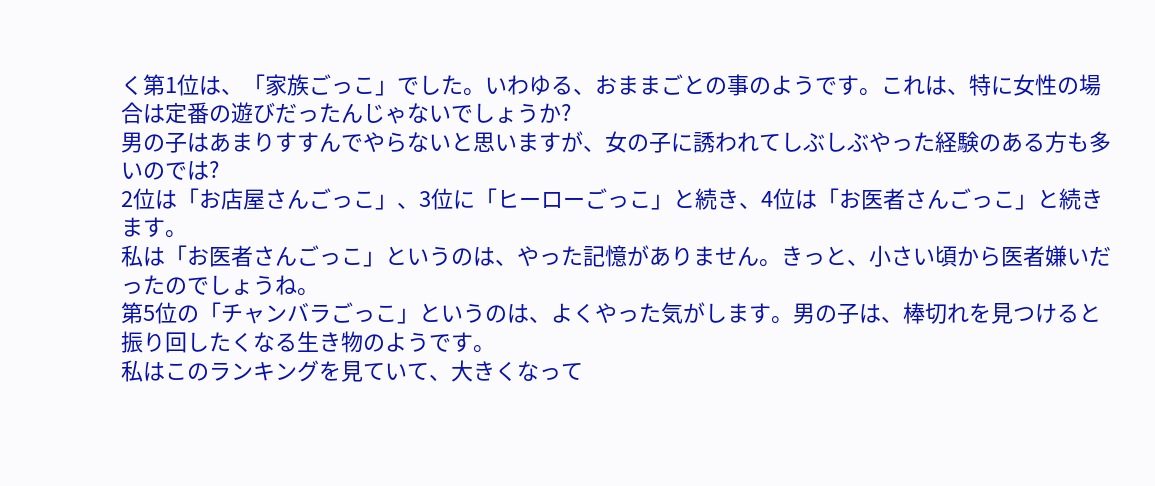く第1位は、「家族ごっこ」でした。いわゆる、おままごとの事のようです。これは、特に女性の場合は定番の遊びだったんじゃないでしょうか?
男の子はあまりすすんでやらないと思いますが、女の子に誘われてしぶしぶやった経験のある方も多いのでは?
2位は「お店屋さんごっこ」、3位に「ヒーローごっこ」と続き、4位は「お医者さんごっこ」と続きます。
私は「お医者さんごっこ」というのは、やった記憶がありません。きっと、小さい頃から医者嫌いだったのでしょうね。
第5位の「チャンバラごっこ」というのは、よくやった気がします。男の子は、棒切れを見つけると振り回したくなる生き物のようです。
私はこのランキングを見ていて、大きくなって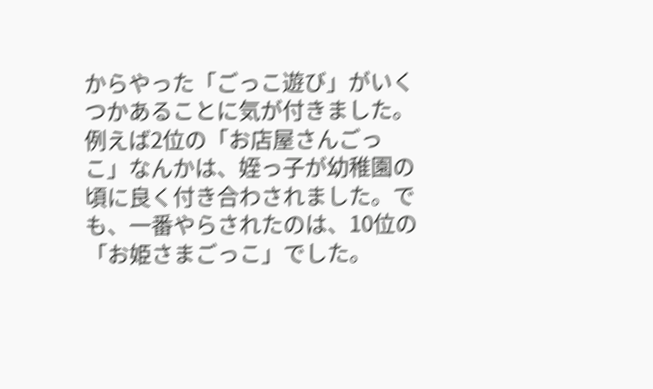からやった「ごっこ遊び」がいくつかあることに気が付きました。
例えば2位の「お店屋さんごっこ」なんかは、姪っ子が幼稚園の頃に良く付き合わされました。でも、一番やらされたのは、10位の「お姫さまごっこ」でした。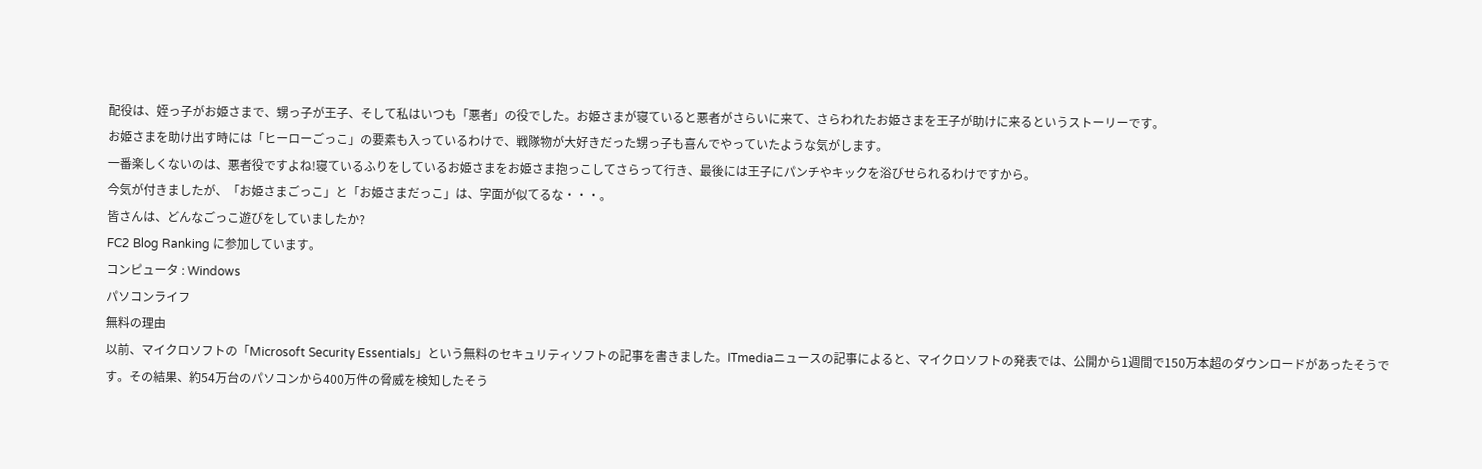配役は、姪っ子がお姫さまで、甥っ子が王子、そして私はいつも「悪者」の役でした。お姫さまが寝ていると悪者がさらいに来て、さらわれたお姫さまを王子が助けに来るというストーリーです。
お姫さまを助け出す時には「ヒーローごっこ」の要素も入っているわけで、戦隊物が大好きだった甥っ子も喜んでやっていたような気がします。
一番楽しくないのは、悪者役ですよね!寝ているふりをしているお姫さまをお姫さま抱っこしてさらって行き、最後には王子にパンチやキックを浴びせられるわけですから。
今気が付きましたが、「お姫さまごっこ」と「お姫さまだっこ」は、字面が似てるな・・・。
皆さんは、どんなごっこ遊びをしていましたか?
FC2 Blog Ranking に参加しています。
コンピュータ : Windows
パソコンライフ
無料の理由
以前、マイクロソフトの「Microsoft Security Essentials」という無料のセキュリティソフトの記事を書きました。ITmediaニュースの記事によると、マイクロソフトの発表では、公開から1週間で150万本超のダウンロードがあったそうです。その結果、約54万台のパソコンから400万件の脅威を検知したそう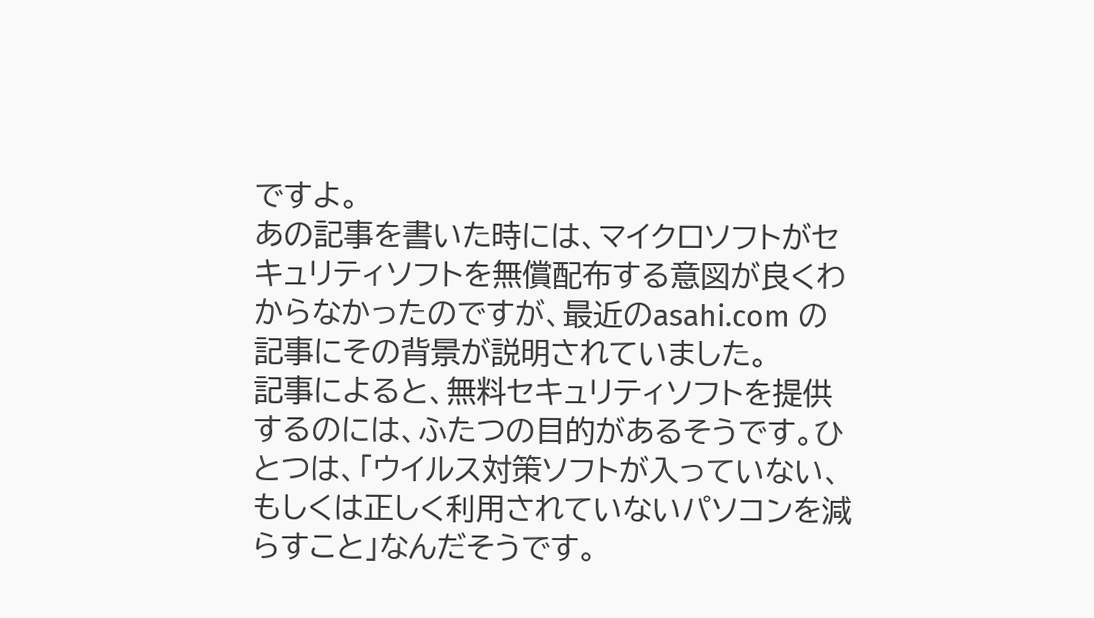ですよ。
あの記事を書いた時には、マイクロソフトがセキュリティソフトを無償配布する意図が良くわからなかったのですが、最近のasahi.com の記事にその背景が説明されていました。
記事によると、無料セキュリティソフトを提供するのには、ふたつの目的があるそうです。ひとつは、「ウイルス対策ソフトが入っていない、もしくは正しく利用されていないパソコンを減らすこと」なんだそうです。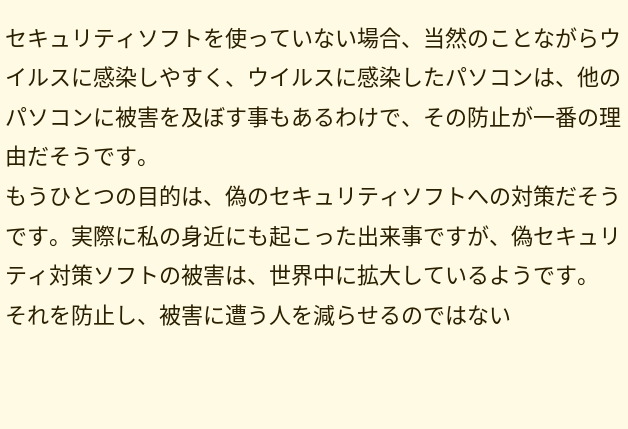セキュリティソフトを使っていない場合、当然のことながらウイルスに感染しやすく、ウイルスに感染したパソコンは、他のパソコンに被害を及ぼす事もあるわけで、その防止が一番の理由だそうです。
もうひとつの目的は、偽のセキュリティソフトへの対策だそうです。実際に私の身近にも起こった出来事ですが、偽セキュリティ対策ソフトの被害は、世界中に拡大しているようです。
それを防止し、被害に遭う人を減らせるのではない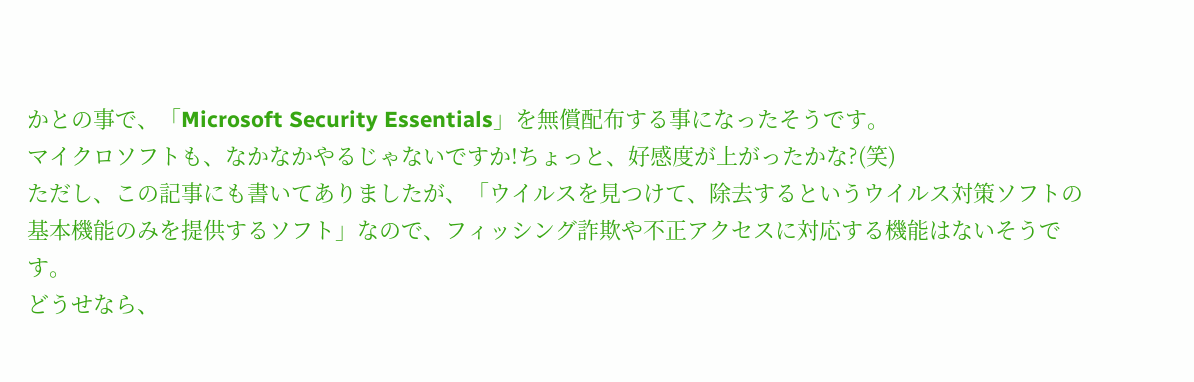かとの事で、「Microsoft Security Essentials」を無償配布する事になったそうです。
マイクロソフトも、なかなかやるじゃないですか!ちょっと、好感度が上がったかな?(笑)
ただし、この記事にも書いてありましたが、「ウイルスを見つけて、除去するというウイルス対策ソフトの基本機能のみを提供するソフト」なので、フィッシング詐欺や不正アクセスに対応する機能はないそうです。
どうせなら、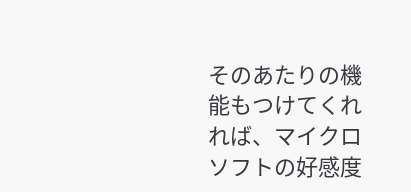そのあたりの機能もつけてくれれば、マイクロソフトの好感度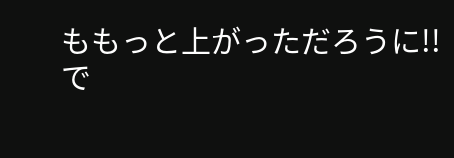ももっと上がっただろうに!!
で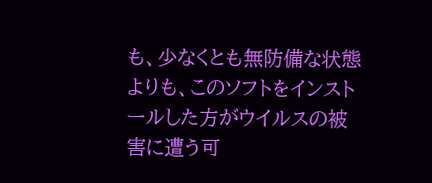も、少なくとも無防備な状態よりも、このソフトをインストールした方がウイルスの被害に遭う可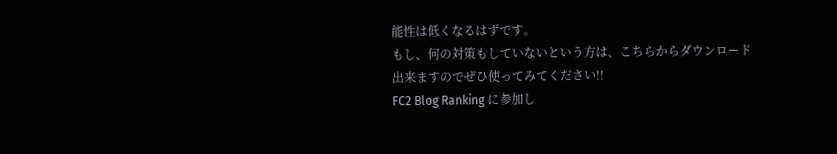能性は低くなるはずです。
もし、何の対策もしていないという方は、こちらからダウンロード出来ますのでぜひ使ってみてください!!
FC2 Blog Ranking に参加し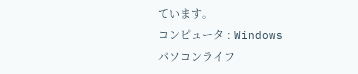ています。
コンピュータ : Windows
パソコンライフ